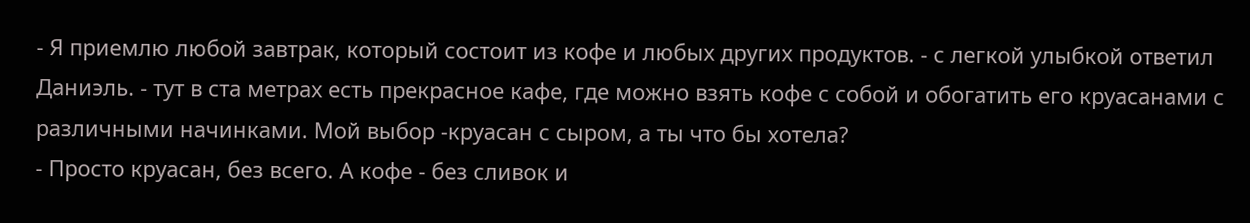- Я приемлю любой завтрак, который состоит из кофе и любых других продуктов. - с легкой улыбкой ответил Даниэль. - тут в ста метрах есть прекрасное кафе, где можно взять кофе с собой и обогатить его круасанами с различными начинками. Мой выбор -круасан с сыром, а ты что бы хотела?
- Просто круасан, без всего. А кофе - без сливок и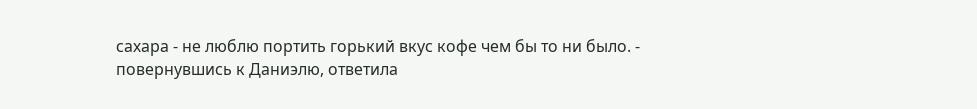сахара - не люблю портить горький вкус кофе чем бы то ни было. - повернувшись к Даниэлю, ответила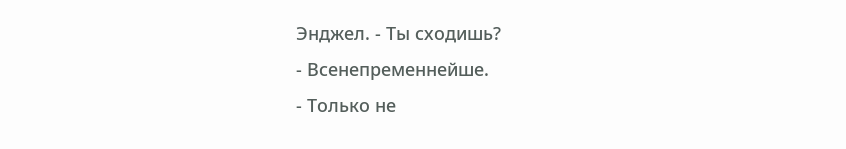Энджел. - Ты сходишь?
- Всенепременнейше.
- Только не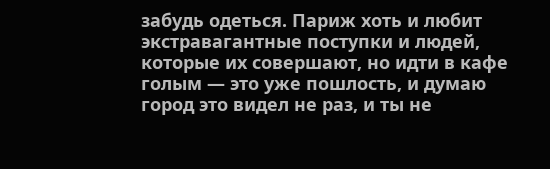забудь одеться. Париж хоть и любит экстравагантные поступки и людей, которые их совершают, но идти в кафе голым — это уже пошлость, и думаю город это видел не раз, и ты не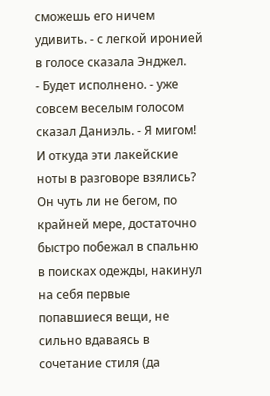сможешь его ничем удивить. - с легкой иронией в голосе сказала Энджел.
- Будет исполнено. - уже совсем веселым голосом сказал Даниэль. - Я мигом!
И откуда эти лакейские ноты в разговоре взялись? Он чуть ли не бегом, по крайней мере, достаточно быстро побежал в спальню в поисках одежды, накинул на себя первые попавшиеся вещи, не сильно вдаваясь в сочетание стиля (да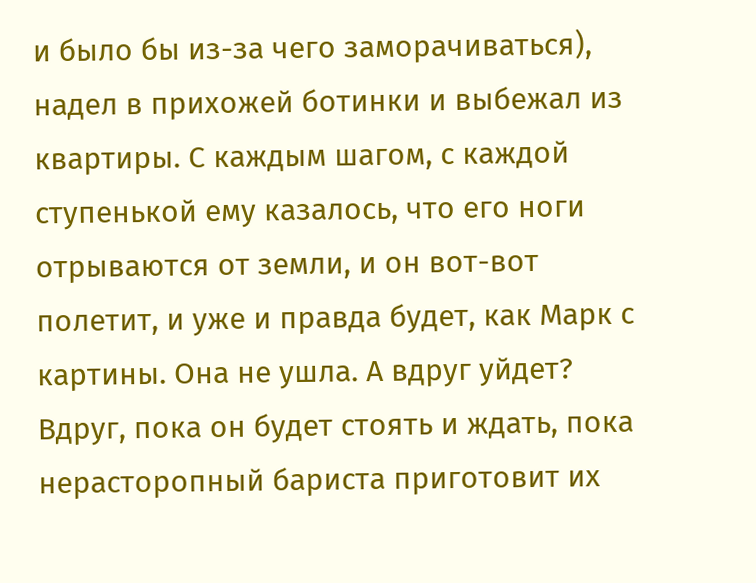и было бы из-за чего заморачиваться), надел в прихожей ботинки и выбежал из квартиры. С каждым шагом, с каждой ступенькой ему казалось, что его ноги отрываются от земли, и он вот-вот полетит, и уже и правда будет, как Марк с картины. Она не ушла. А вдруг уйдет? Вдруг, пока он будет стоять и ждать, пока нерасторопный бариста приготовит их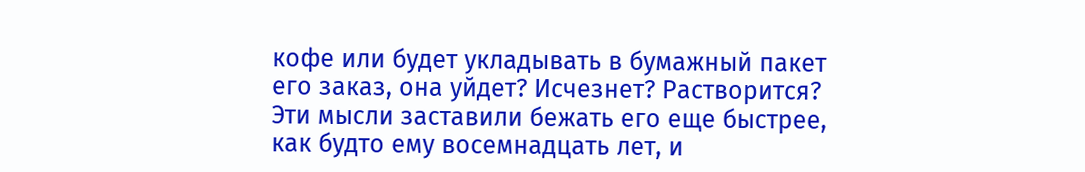кофе или будет укладывать в бумажный пакет его заказ, она уйдет? Исчезнет? Растворится?
Эти мысли заставили бежать его еще быстрее, как будто ему восемнадцать лет, и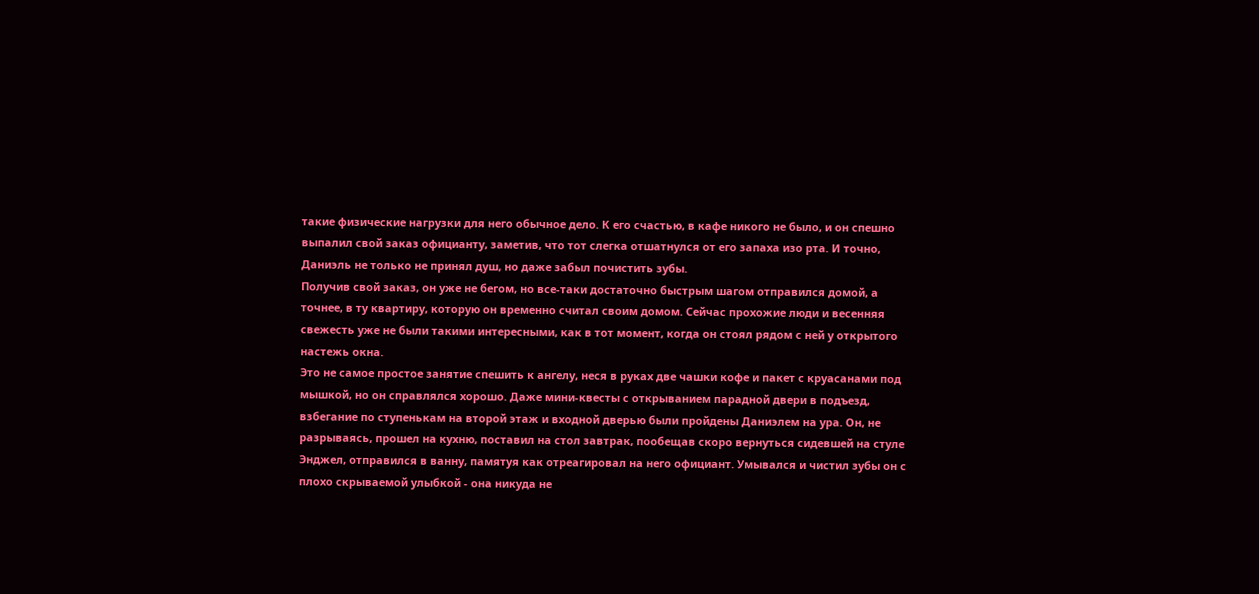такие физические нагрузки для него обычное дело. К его счастью, в кафе никого не было, и он спешно выпалил свой заказ официанту, заметив, что тот слегка отшатнулся от его запаха изо рта. И точно, Даниэль не только не принял душ, но даже забыл почистить зубы.
Получив свой заказ, он уже не бегом, но все-таки достаточно быстрым шагом отправился домой, а точнее, в ту квартиру, которую он временно считал своим домом. Сейчас прохожие люди и весенняя свежесть уже не были такими интересными, как в тот момент, когда он стоял рядом с ней у открытого настежь окна.
Это не самое простое занятие спешить к ангелу, неся в руках две чашки кофе и пакет с круасанами под мышкой, но он справлялся хорошо. Даже мини-квесты с открыванием парадной двери в подъезд, взбегание по ступенькам на второй этаж и входной дверью были пройдены Даниэлем на ура. Он, не разрываясь, прошел на кухню, поставил на стол завтрак, пообещав скоро вернуться сидевшей на стуле Энджел, отправился в ванну, памятуя как отреагировал на него официант. Умывался и чистил зубы он с плохо скрываемой улыбкой - она никуда не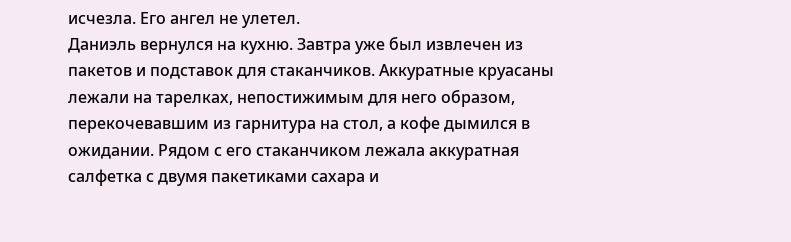исчезла. Его ангел не улетел.
Даниэль вернулся на кухню. Завтра уже был извлечен из пакетов и подставок для стаканчиков. Аккуратные круасаны лежали на тарелках, непостижимым для него образом, перекочевавшим из гарнитура на стол, а кофе дымился в ожидании. Рядом с его стаканчиком лежала аккуратная салфетка с двумя пакетиками сахара и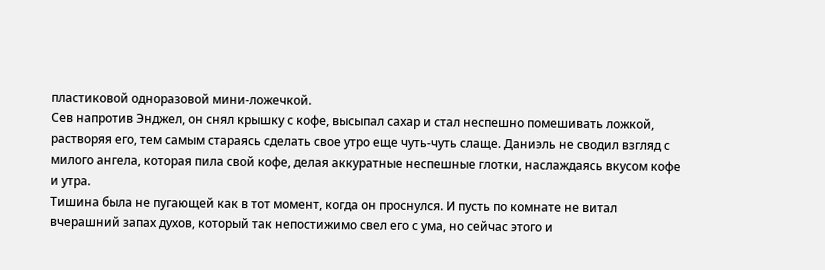пластиковой одноразовой мини-ложечкой.
Сев напротив Энджел, он снял крышку с кофе, высыпал сахар и стал неспешно помешивать ложкой, растворяя его, тем самым стараясь сделать свое утро еще чуть-чуть слаще. Даниэль не сводил взгляд с милого ангела, которая пила свой кофе, делая аккуратные неспешные глотки, наслаждаясь вкусом кофе и утра.
Тишина была не пугающей как в тот момент, когда он проснулся. И пусть по комнате не витал вчерашний запах духов, который так непостижимо свел его с ума, но сейчас этого и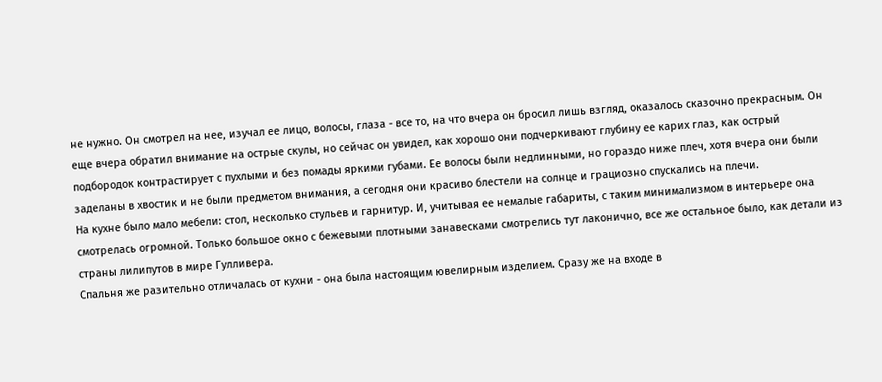не нужно. Он смотрел на нее, изучал ее лицо, волосы, глаза - все то, на что вчера он бросил лишь взгляд, оказалось сказочно прекрасным. Он еще вчера обратил внимание на острые скулы, но сейчас он увидел, как хорошо они подчеркивают глубину ее карих глаз, как острый подбородок контрастирует с пухлыми и без помады яркими губами. Ее волосы были недлинными, но гораздо ниже плеч, хотя вчера они были заделаны в хвостик и не были предметом внимания, а сегодня они красиво блестели на солнце и грациозно спускались на плечи.
На кухне было мало мебели: стол, несколько стульев и гарнитур. И, учитывая ее немалые габариты, с таким минимализмом в интерьере она смотрелась огромной. Только большое окно с бежевыми плотными занавесками смотрелись тут лаконично, все же остальное было, как детали из страны лилипутов в мире Гулливера.
Спальня же разительно отличалась от кухни - она была настоящим ювелирным изделием. Сразу же на входе в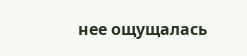нее ощущалась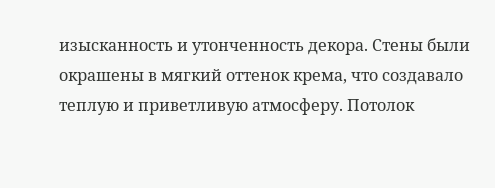изысканность и утонченность декора. Стены были окрашены в мягкий оттенок крема, что создавало теплую и приветливую атмосферу. Потолок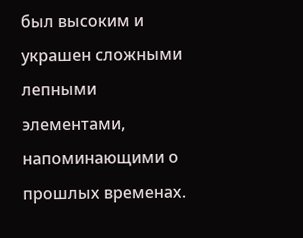был высоким и украшен сложными лепными элементами, напоминающими о прошлых временах.